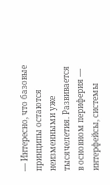— Интересно, что базовые принципы остаются неизменными уже тысячелетия. Развивается в основном периферия — интерфейсы, системы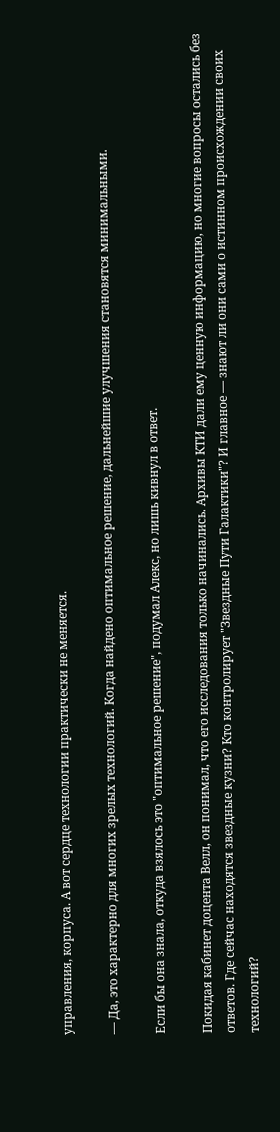управления, корпуса. А вот сердце технологии практически не меняется.

— Да, это характерно для многих зрелых технологий. Когда найдено оптимальное решение, дальнейшие улучшения становятся минимальными.

Если бы она знала, откуда взялось это "оптимальное решение", подумал Алекс, но лишь кивнул в ответ.

Покидая кабинет доцента Велл, он понимал, что его исследования только начинались. Архивы КТИ дали ему ценную информацию, но многие вопросы остались без ответов. Где сейчас находятся звездные кузни? Кто контролирует "Звездные Пути Галактики"? И главное — знают ли они сами о истинном происхождении своих технологий?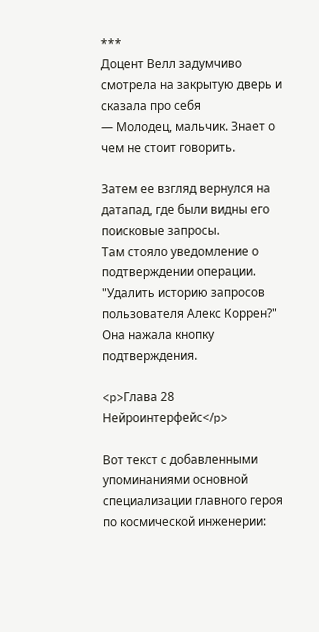***
Доцент Велл задумчиво смотрела на закрытую дверь и сказала про себя
— Молодец, мальчик. Знает о чем не стоит говорить.

Затем ее взгляд вернулся на датапад, где были видны его поисковые запросы.
Там стояло уведомление о подтверждении операции.
"Удалить историю запросов пользователя Алекс Коррен?"
Она нажала кнопку подтверждения.

<p>Глава 28 Нейроинтерфейс</p>

Вот текст с добавленными упоминаниями основной специализации главного героя по космической инженерии: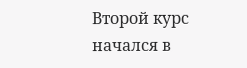Второй курс начался в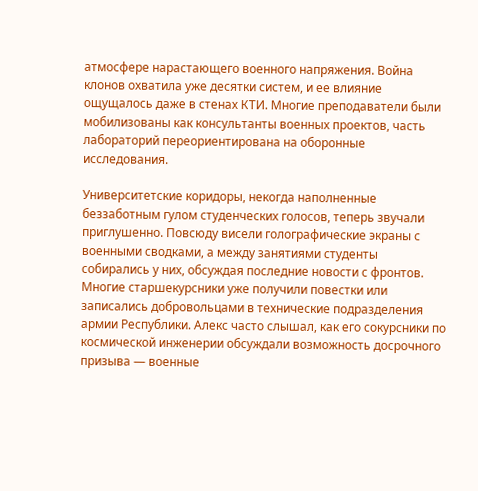атмосфере нарастающего военного напряжения. Война клонов охватила уже десятки систем, и ее влияние ощущалось даже в стенах КТИ. Многие преподаватели были мобилизованы как консультанты военных проектов, часть лабораторий переориентирована на оборонные исследования.

Университетские коридоры, некогда наполненные беззаботным гулом студенческих голосов, теперь звучали приглушенно. Повсюду висели голографические экраны с военными сводками, а между занятиями студенты собирались у них, обсуждая последние новости с фронтов. Многие старшекурсники уже получили повестки или записались добровольцами в технические подразделения армии Республики. Алекс часто слышал, как его сокурсники по космической инженерии обсуждали возможность досрочного призыва — военные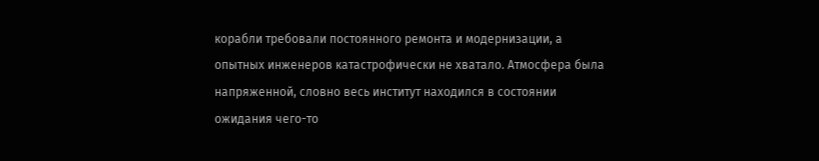корабли требовали постоянного ремонта и модернизации, а опытных инженеров катастрофически не хватало. Атмосфера была напряженной, словно весь институт находился в состоянии ожидания чего-то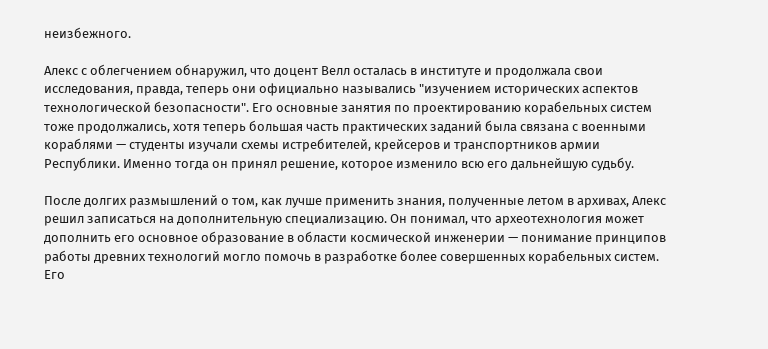неизбежного.

Алекс с облегчением обнаружил, что доцент Велл осталась в институте и продолжала свои исследования, правда, теперь они официально назывались "изучением исторических аспектов технологической безопасности". Его основные занятия по проектированию корабельных систем тоже продолжались, хотя теперь большая часть практических заданий была связана с военными кораблями — студенты изучали схемы истребителей, крейсеров и транспортников армии Республики. Именно тогда он принял решение, которое изменило всю его дальнейшую судьбу.

После долгих размышлений о том, как лучше применить знания, полученные летом в архивах, Алекс решил записаться на дополнительную специализацию. Он понимал, что археотехнология может дополнить его основное образование в области космической инженерии — понимание принципов работы древних технологий могло помочь в разработке более совершенных корабельных систем. Его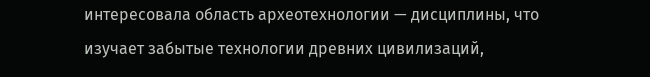интересовала область археотехнологии — дисциплины, что изучает забытые технологии древних цивилизаций,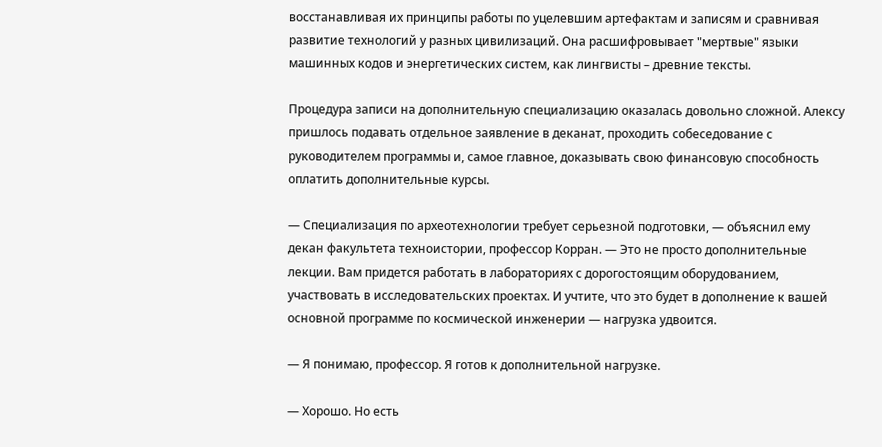восстанавливая их принципы работы по уцелевшим артефактам и записям и сравнивая развитие технологий у разных цивилизаций. Она расшифровывает "мертвые" языки машинных кодов и энергетических систем, как лингвисты – древние тексты.

Процедура записи на дополнительную специализацию оказалась довольно сложной. Алексу пришлось подавать отдельное заявление в деканат, проходить собеседование с руководителем программы и, самое главное, доказывать свою финансовую способность оплатить дополнительные курсы.

— Специализация по археотехнологии требует серьезной подготовки, — объяснил ему декан факультета техноистории, профессор Корран. — Это не просто дополнительные лекции. Вам придется работать в лабораториях с дорогостоящим оборудованием, участвовать в исследовательских проектах. И учтите, что это будет в дополнение к вашей основной программе по космической инженерии — нагрузка удвоится.

— Я понимаю, профессор. Я готов к дополнительной нагрузке.

— Хорошо. Но есть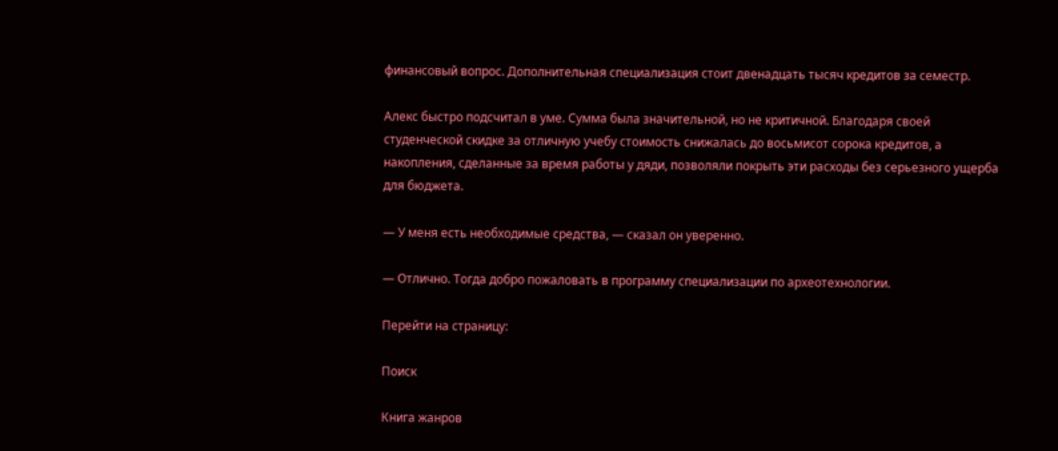финансовый вопрос. Дополнительная специализация стоит двенадцать тысяч кредитов за семестр.

Алекс быстро подсчитал в уме. Сумма была значительной, но не критичной. Благодаря своей студенческой скидке за отличную учебу стоимость снижалась до восьмисот сорока кредитов, а накопления, сделанные за время работы у дяди, позволяли покрыть эти расходы без серьезного ущерба для бюджета.

— У меня есть необходимые средства, — сказал он уверенно.

— Отлично. Тогда добро пожаловать в программу специализации по археотехнологии.

Перейти на страницу:

Поиск

Книга жанров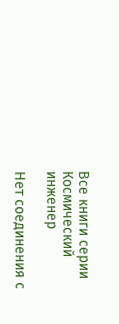Все книги серии Космический инженер

Нет соединения с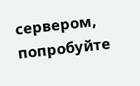сервером, попробуйте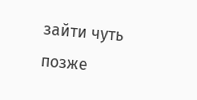зайти чуть позже